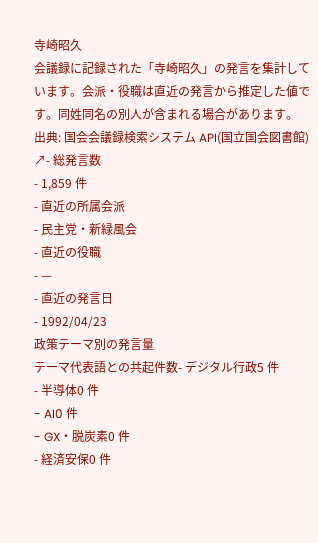寺崎昭久
会議録に記録された「寺崎昭久」の発言を集計しています。会派・役職は直近の発言から推定した値です。同姓同名の別人が含まれる場合があります。
出典: 国会会議録検索システム API(国立国会図書館) ↗- 総発言数
- 1,859 件
- 直近の所属会派
- 民主党・新緑風会
- 直近の役職
- —
- 直近の発言日
- 1992/04/23
政策テーマ別の発言量
テーマ代表語との共起件数- デジタル行政5 件
- 半導体0 件
- AI0 件
- GX・脱炭素0 件
- 経済安保0 件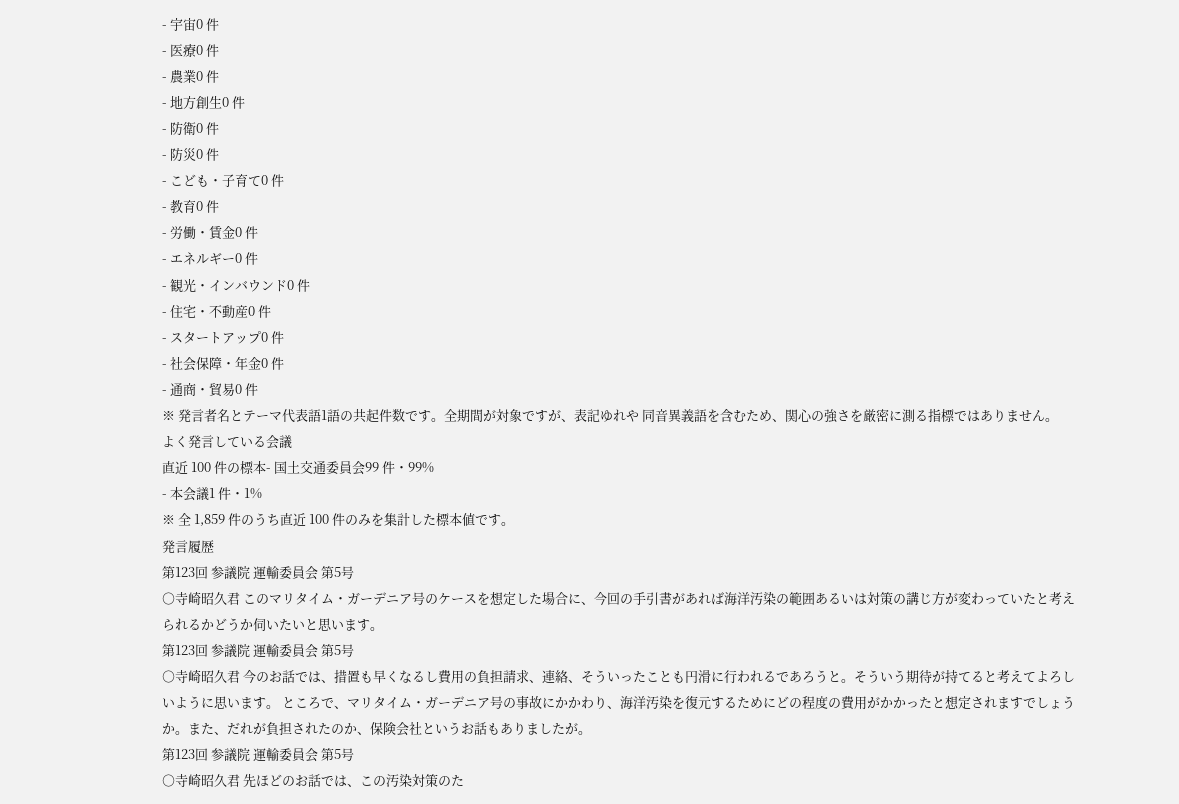- 宇宙0 件
- 医療0 件
- 農業0 件
- 地方創生0 件
- 防衛0 件
- 防災0 件
- こども・子育て0 件
- 教育0 件
- 労働・賃金0 件
- エネルギー0 件
- 観光・インバウンド0 件
- 住宅・不動産0 件
- スタートアップ0 件
- 社会保障・年金0 件
- 通商・貿易0 件
※ 発言者名とテーマ代表語1語の共起件数です。全期間が対象ですが、表記ゆれや 同音異義語を含むため、関心の強さを厳密に測る指標ではありません。
よく発言している会議
直近 100 件の標本- 国土交通委員会99 件・99%
- 本会議1 件・1%
※ 全 1,859 件のうち直近 100 件のみを集計した標本値です。
発言履歴
第123回 参議院 運輸委員会 第5号
○寺崎昭久君 このマリタイム・ガーデニア号のケースを想定した場合に、今回の手引書があれば海洋汚染の範囲あるいは対策の講じ方が変わっていたと考えられるかどうか伺いたいと思います。
第123回 参議院 運輸委員会 第5号
○寺崎昭久君 今のお話では、措置も早くなるし費用の負担請求、連絡、そういったことも円滑に行われるであろうと。そういう期待が持てると考えてよろしいように思います。 ところで、マリタイム・ガーデニア号の事故にかかわり、海洋汚染を復元するためにどの程度の費用がかかったと想定されますでしょうか。また、だれが負担されたのか、保険会社というお話もありましたが。
第123回 参議院 運輸委員会 第5号
○寺崎昭久君 先ほどのお話では、この汚染対策のた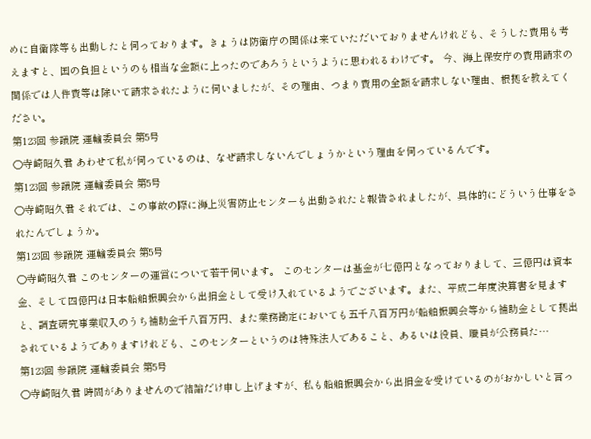めに自衛隊等も出動したと伺っております。きょうは防衛庁の関係は来ていただいておりませんけれども、そうした費用も考えますと、国の負担というのも相当な金額に上ったのであろうというように思われるわけです。 今、海上保安庁の費用請求の関係では人件費等は除いて請求されたように伺いましたが、その理由、つまり費用の全額を請求しない理由、根拠を教えてください。
第123回 参議院 運輸委員会 第5号
○寺崎昭久君 あわせて私が伺っているのは、なぜ請求しないんでしょうかという理由を伺っているんです。
第123回 参議院 運輸委員会 第5号
○寺崎昭久君 それでは、この事故の際に海上災害防止センターも出動されたと報告されましたが、具体的にどういう仕事をされたんでしょうか。
第123回 参議院 運輸委員会 第5号
○寺崎昭久君 このセンターの運営について若干伺います。 このセンターは基金が七億円となっておりまして、三億円は資本金、そして四億円は日本船舶振興会から出捐金として受け入れているようでございます。また、平成二年度決算書を見ますと、調査研究事業収入のうち補助金千八百万円、また業務勘定においても五千八百万円が船舶振興会等から補助金として拠出されているようでありますけれども、このセンターというのは特殊法人であること、あるいは役員、職員が公務員た…
第123回 参議院 運輸委員会 第5号
○寺崎昭久君 時間がありませんので結論だけ申し上げますが、私も船舶振興会から出捐金を受けているのがおかしいと言っ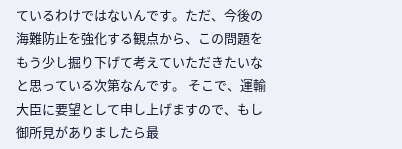ているわけではないんです。ただ、今後の海難防止を強化する観点から、この問題をもう少し掘り下げて考えていただきたいなと思っている次第なんです。 そこで、運輸大臣に要望として申し上げますので、もし御所見がありましたら最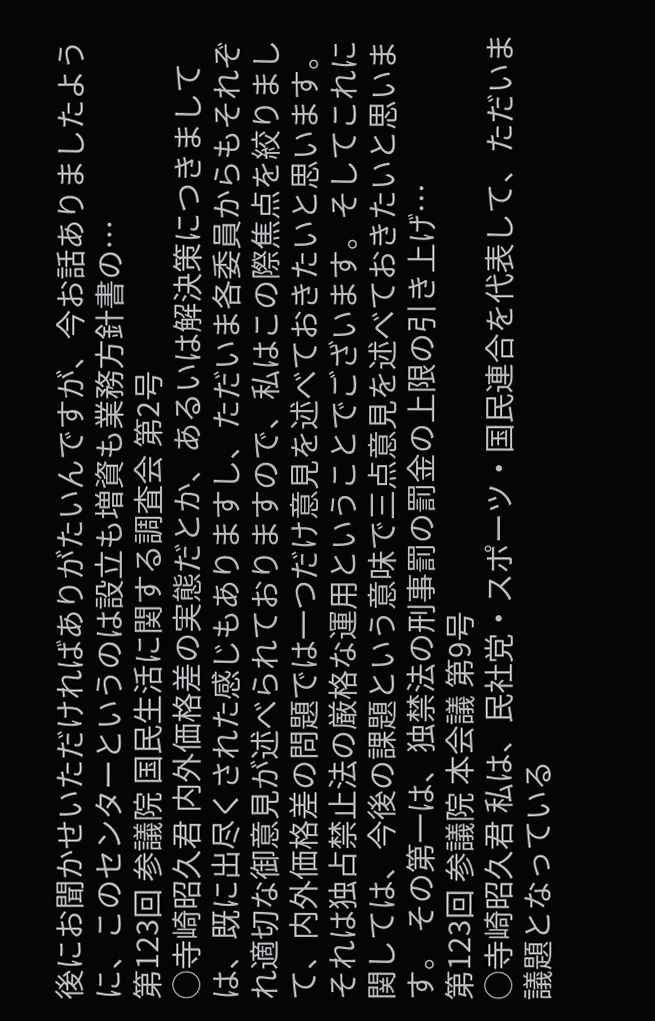後にお聞かせいただければありがたいんですが、今お話ありましたように、このセンターというのは設立も増資も業務方針書の…
第123回 参議院 国民生活に関する調査会 第2号
○寺崎昭久君 内外価格差の実態だとか、あるいは解決策につきましては、既に出尽くされた感じもありますし、ただいま各委員からもそれぞれ適切な御意見が述べられておりますので、私はこの際焦点を絞りまして、内外価格差の問題では一つだけ意見を述べておきたいと思います。 それは独占禁止法の厳格な運用ということでございます。そしてこれに関しては、今後の課題という意味で三点意見を述べておきたいと思います。 その第一は、独禁法の刑事罰の罰金の上限の引き上げ…
第123回 参議院 本会議 第9号
○寺崎昭久君 私は、民社党・スポーツ・国民連合を代表して、ただいま議題となっている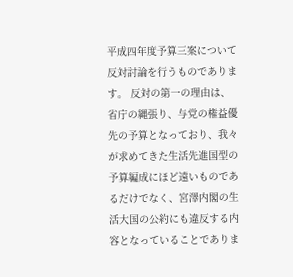平成四年度予算三案について反対討論を行うものであります。 反対の第一の理由は、省庁の縄張り、与党の権益優先の予算となっており、我々が求めてきた生活先進国型の予算編成にほど遠いものであるだけでなく、宮澤内閣の生活大国の公約にも違反する内容となっていることでありま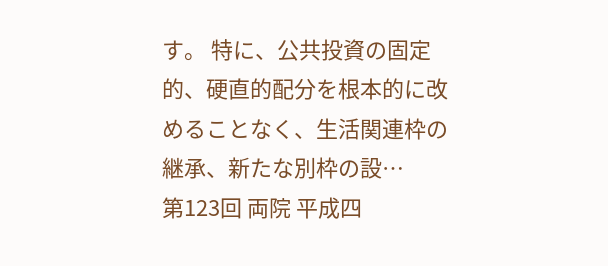す。 特に、公共投資の固定的、硬直的配分を根本的に改めることなく、生活関連枠の継承、新たな別枠の設…
第123回 両院 平成四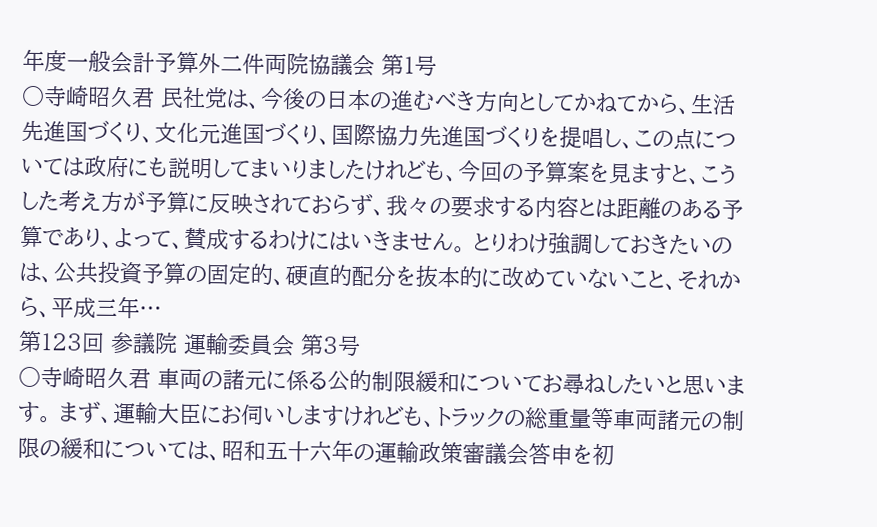年度一般会計予算外二件両院協議会 第1号
○寺崎昭久君 民社党は、今後の日本の進むべき方向としてかねてから、生活先進国づくり、文化元進国づくり、国際協力先進国づくりを提唱し、この点については政府にも説明してまいりましたけれども、今回の予算案を見ますと、こうした考え方が予算に反映されておらず、我々の要求する内容とは距離のある予算であり、よって、賛成するわけにはいきません。 とりわけ強調しておきたいのは、公共投資予算の固定的、硬直的配分を抜本的に改めていないこと、それから、平成三年…
第123回 参議院 運輸委員会 第3号
○寺崎昭久君 車両の諸元に係る公的制限緩和についてお尋ねしたいと思います。 まず、運輸大臣にお伺いしますけれども、トラックの総重量等車両諸元の制限の緩和については、昭和五十六年の運輸政策審議会答申を初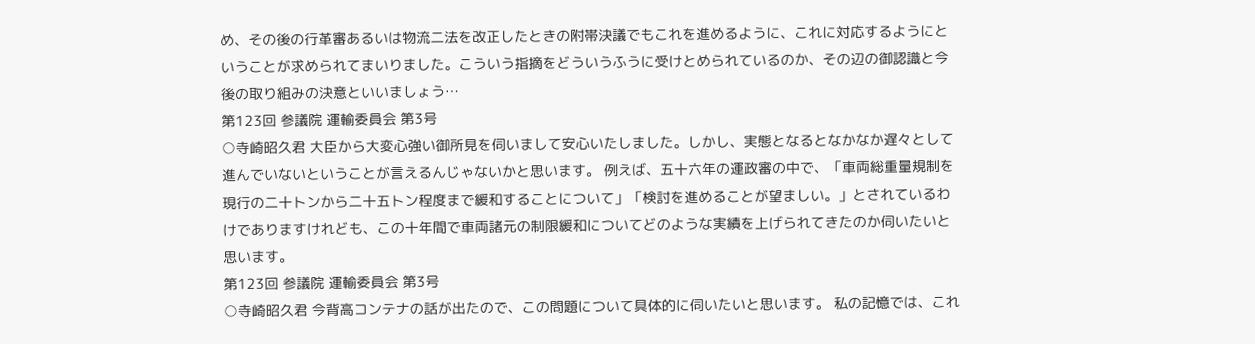め、その後の行革審あるいは物流二法を改正したときの附帯決議でもこれを進めるように、これに対応するようにということが求められてまいりました。こういう指摘をどういうふうに受けとめられているのか、その辺の御認識と今後の取り組みの決意といいましょう…
第123回 参議院 運輸委員会 第3号
○寺崎昭久君 大臣から大変心強い御所見を伺いまして安心いたしました。しかし、実態となるとなかなか遅々として進んでいないということが言えるんじゃないかと思います。 例えば、五十六年の運政審の中で、「車両総重量規制を現行の二十トンから二十五トン程度まで緩和することについて」「検討を進めることが望ましい。」とされているわけでありますけれども、この十年間で車両諸元の制限緩和についてどのような実績を上げられてきたのか伺いたいと思います。
第123回 参議院 運輸委員会 第3号
○寺崎昭久君 今背高コンテナの話が出たので、この問題について具体的に伺いたいと思います。 私の記憶では、これ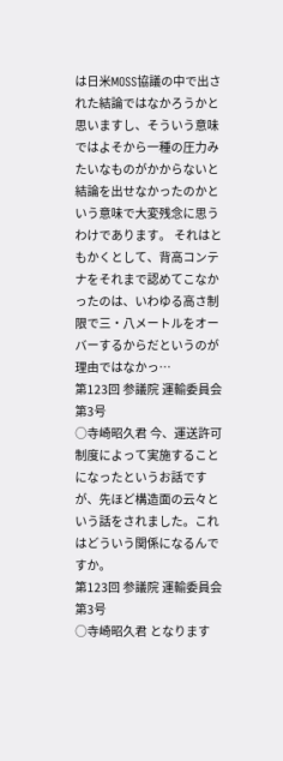は日米MOSS協議の中で出された結論ではなかろうかと思いますし、そういう意味ではよそから一種の圧力みたいなものがかからないと結論を出せなかったのかという意味で大変残念に思うわけであります。 それはともかくとして、背高コンテナをそれまで認めてこなかったのは、いわゆる高さ制限で三・八メートルをオーバーするからだというのが理由ではなかっ…
第123回 参議院 運輸委員会 第3号
○寺崎昭久君 今、運送許可制度によって実施することになったというお話ですが、先ほど構造面の云々という話をされました。これはどういう関係になるんですか。
第123回 参議院 運輸委員会 第3号
○寺崎昭久君 となります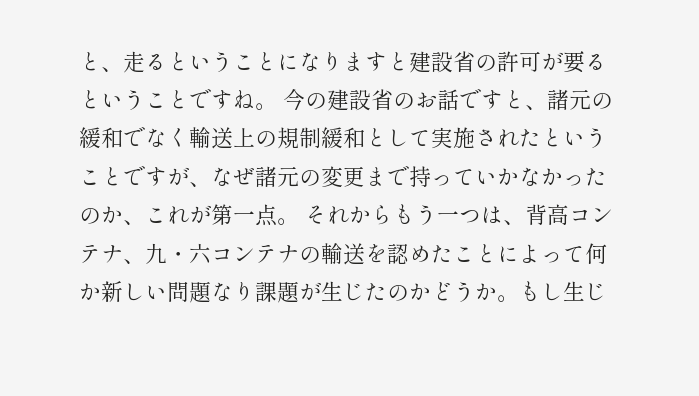と、走るということになりますと建設省の許可が要るということですね。 今の建設省のお話ですと、諸元の緩和でなく輸送上の規制緩和として実施されたということですが、なぜ諸元の変更まで持っていかなかったのか、これが第一点。 それからもう一つは、背高コンテナ、九・六コンテナの輸送を認めたことによって何か新しい問題なり課題が生じたのかどうか。もし生じ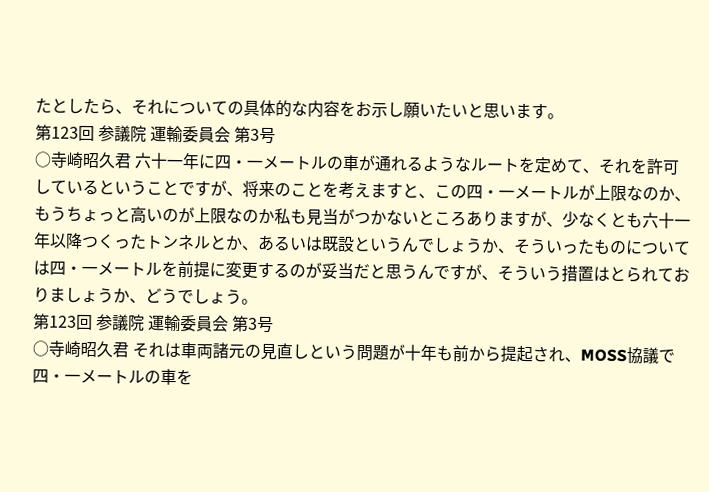たとしたら、それについての具体的な内容をお示し願いたいと思います。
第123回 参議院 運輸委員会 第3号
○寺崎昭久君 六十一年に四・一メートルの車が通れるようなルートを定めて、それを許可しているということですが、将来のことを考えますと、この四・一メートルが上限なのか、もうちょっと高いのが上限なのか私も見当がつかないところありますが、少なくとも六十一年以降つくったトンネルとか、あるいは既設というんでしょうか、そういったものについては四・一メートルを前提に変更するのが妥当だと思うんですが、そういう措置はとられておりましょうか、どうでしょう。
第123回 参議院 運輸委員会 第3号
○寺崎昭久君 それは車両諸元の見直しという問題が十年も前から提起され、MOSS協議で四・一メートルの車を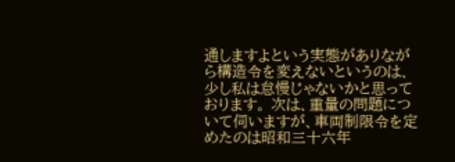通しますよという実態がありながら構造令を変えないというのは、少し私は怠慢じゃないかと思っております。 次は、重量の問題について伺いますが、車両制限令を定めたのは昭和三十六年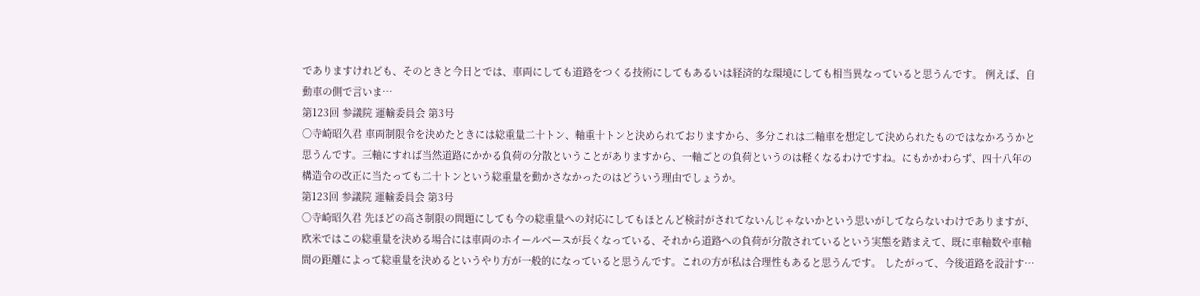でありますけれども、そのときと今日とでは、車両にしても道路をつくる技術にしてもあるいは経済的な環境にしても相当異なっていると思うんです。 例えば、自動車の側で言いま…
第123回 参議院 運輸委員会 第3号
○寺崎昭久君 車両制限令を決めたときには総重量二十トン、軸重十トンと決められておりますから、多分これは二軸車を想定して決められたものではなかろうかと思うんです。三軸にすれば当然道路にかかる負荷の分散ということがありますから、一軸ごとの負荷というのは軽くなるわけですね。にもかかわらず、四十八年の構造令の改正に当たっても二十トンという総重量を動かさなかったのはどういう理由でしょうか。
第123回 参議院 運輸委員会 第3号
○寺崎昭久君 先ほどの高さ制限の問題にしても今の総重量への対応にしてもほとんど検討がされてないんじゃないかという思いがしてならないわけでありますが、欧米ではこの総重量を決める場合には車両のホイールベースが長くなっている、それから道路への負荷が分散されているという実態を踏まえて、既に車軸数や車軸間の距離によって総重量を決めるというやり方が一般的になっていると思うんです。これの方が私は合理性もあると思うんです。 したがって、今後道路を設計す…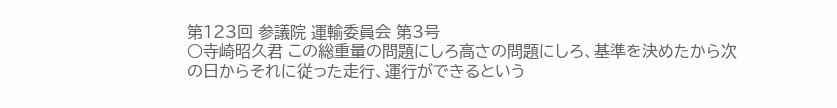第123回 参議院 運輸委員会 第3号
○寺崎昭久君 この総重量の問題にしろ高さの問題にしろ、基準を決めたから次の日からそれに従った走行、運行ができるという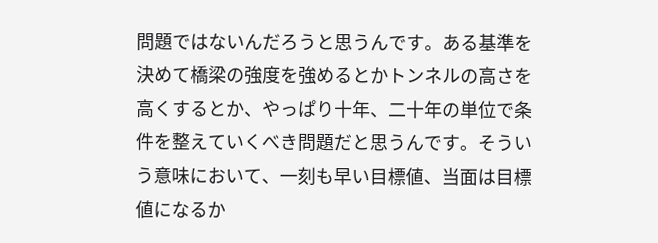問題ではないんだろうと思うんです。ある基準を決めて橋梁の強度を強めるとかトンネルの高さを高くするとか、やっぱり十年、二十年の単位で条件を整えていくべき問題だと思うんです。そういう意味において、一刻も早い目標値、当面は目標値になるか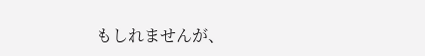もしれませんが、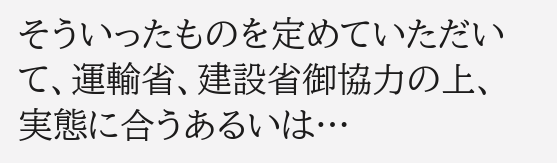そういったものを定めていただいて、運輸省、建設省御協力の上、実態に合うあるいは…